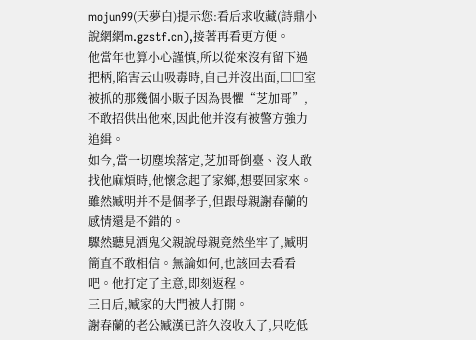mojun99(天夢白)提示您:看后求收藏(詩鼎小說網網m.gzstf.cn),接著再看更方便。
他當年也算小心謹慎,所以從來沒有留下過把柄,陷害云山吸毒時,自己并沒出面,□□室被抓的那幾個小販子因為畏懼“芝加哥”,不敢招供出他來,因此他并沒有被警方強力追緝。
如今,當一切塵埃落定,芝加哥倒臺、沒人敢找他麻煩時,他懷念起了家鄉,想要回家來。雖然臧明并不是個孝子,但跟母親謝春蘭的感情還是不錯的。
驟然聽見酒鬼父親說母親竟然坐牢了,臧明簡直不敢相信。無論如何,也該回去看看吧。他打定了主意,即刻返程。
三日后,臧家的大門被人打開。
謝春蘭的老公臧漢已許久沒收入了,只吃低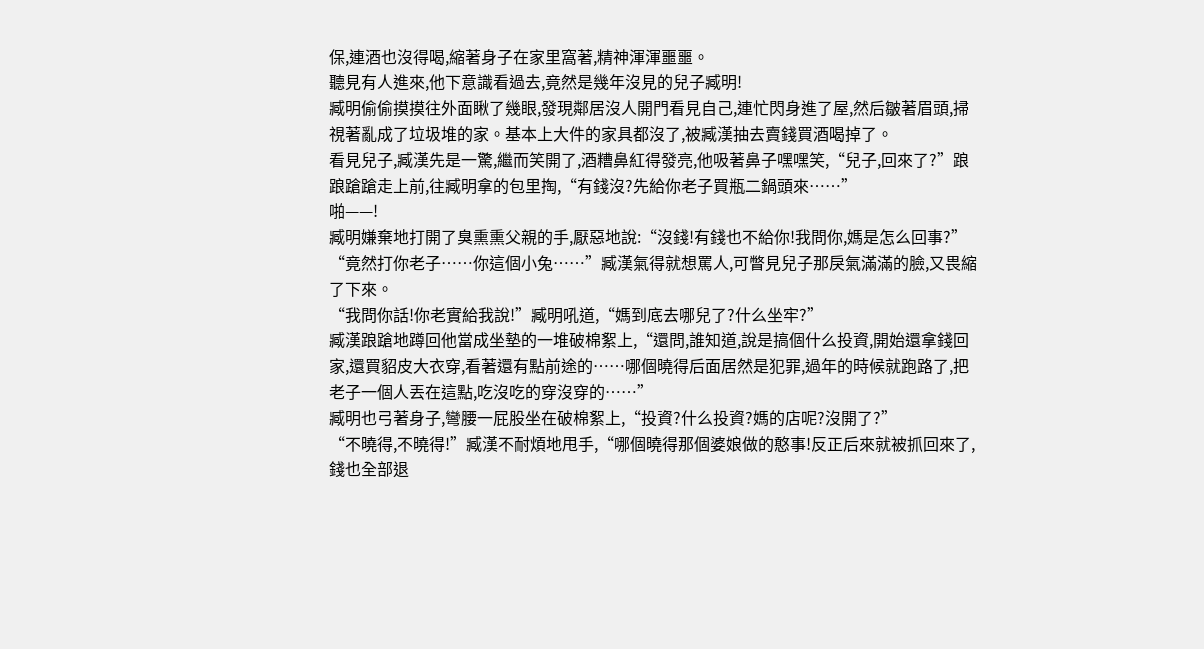保,連酒也沒得喝,縮著身子在家里窩著,精神渾渾噩噩。
聽見有人進來,他下意識看過去,竟然是幾年沒見的兒子臧明!
臧明偷偷摸摸往外面瞅了幾眼,發現鄰居沒人開門看見自己,連忙閃身進了屋,然后皺著眉頭,掃視著亂成了垃圾堆的家。基本上大件的家具都沒了,被臧漢抽去賣錢買酒喝掉了。
看見兒子,臧漢先是一驚,繼而笑開了,酒糟鼻紅得發亮,他吸著鼻子嘿嘿笑,“兒子,回來了?”踉踉蹌蹌走上前,往臧明拿的包里掏,“有錢沒?先給你老子買瓶二鍋頭來……”
啪——!
臧明嫌棄地打開了臭熏熏父親的手,厭惡地說:“沒錢!有錢也不給你!我問你,媽是怎么回事?”
“竟然打你老子……你這個小兔……”臧漢氣得就想罵人,可瞥見兒子那戾氣滿滿的臉,又畏縮了下來。
“我問你話!你老實給我說!”臧明吼道,“媽到底去哪兒了?什么坐牢?”
臧漢踉蹌地蹲回他當成坐墊的一堆破棉絮上,“還問,誰知道,說是搞個什么投資,開始還拿錢回家,還買貂皮大衣穿,看著還有點前途的……哪個曉得后面居然是犯罪,過年的時候就跑路了,把老子一個人丟在這點,吃沒吃的穿沒穿的……”
臧明也弓著身子,彎腰一屁股坐在破棉絮上,“投資?什么投資?媽的店呢?沒開了?”
“不曉得,不曉得!”臧漢不耐煩地甩手,“哪個曉得那個婆娘做的憨事!反正后來就被抓回來了,錢也全部退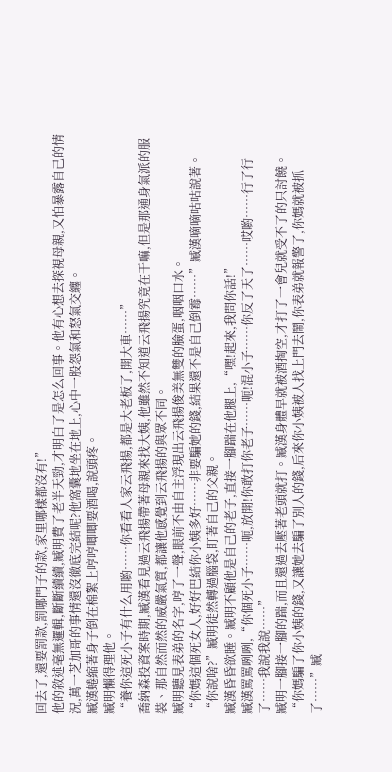回去了,還要罰款,罰哪門子的款,家里哪樣都沒有!”
他的敘述毫無邏輯,斷斷續續,臧明費了老半天勁,才明白了是怎么回事。他有心想去探視母親,又怕暴露自己的情況,萬一芝加哥的事情還沒徹底完結呢?他窩囊地坐在地上,心中一股怨氣和怒氣交纏。
臧漢蜷縮著身子倒在棉絮上哼哼唧唧要酒喝,說頭疼。
臧明懶得理他。
“養你這死小子有什么用喲……你看看人家云飛揚,都是大老板了,開大車……”
喬納森投資案時期,臧漢看見過云飛揚帶著母親來找大姨,他雖然不知道云飛揚究竟在干嘛,但是那通身氣派的服裝、那自然而然的威嚴氣質,都讓他感覺到云飛揚的與眾不同。
臧明聽見表弟的名字,哼了一聲,眼前不由自主浮現出云飛揚俊美無雙的臉蛋,咽咽口水。
“你媽這個死女人,好好巴結你小姨多好……非要騙她的錢,結果還不是自己倒霉……”臧漢嘀嘀咕咕說著。
“你說啥?”臧明徒然轉過腦袋,盯著自己的父親。
臧漢昏昏欲睡。臧明不顧他是自己的老子,直接一腳踹在他腿上,“嘿!起來,我問你話!”
臧漢罵罵咧咧,“你個死小子……呃,放開!你敢打你老子……呃!混小子……你反了天了……哎喲……行了行了……我說我說……”
臧明一腳接一腳的踹,而且還過去壓著老頭就打。臧漢身體早就被酒掏空,才打了一會兒就受不了的只討饒。
“你媽騙了你小姨的錢,又讓她去騙了別人的錢,后來你小姨被人找上門去鬧,你表弟就報警了,你媽就被抓了……”臧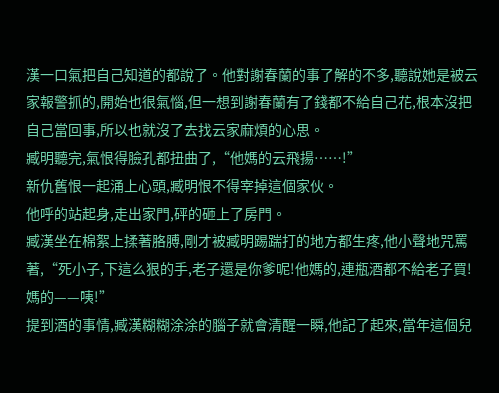漢一口氣把自己知道的都說了。他對謝春蘭的事了解的不多,聽說她是被云家報警抓的,開始也很氣惱,但一想到謝春蘭有了錢都不給自己花,根本沒把自己當回事,所以也就沒了去找云家麻煩的心思。
臧明聽完,氣恨得臉孔都扭曲了,“他媽的云飛揚……!”
新仇舊恨一起涌上心頭,臧明恨不得宰掉這個家伙。
他呼的站起身,走出家門,砰的砸上了房門。
臧漢坐在棉絮上揉著胳膊,剛才被臧明踢踹打的地方都生疼,他小聲地咒罵著,“死小子,下這么狠的手,老子還是你爹呢!他媽的,連瓶酒都不給老子買!媽的——咦!”
提到酒的事情,臧漢糊糊涂涂的腦子就會清醒一瞬,他記了起來,當年這個兒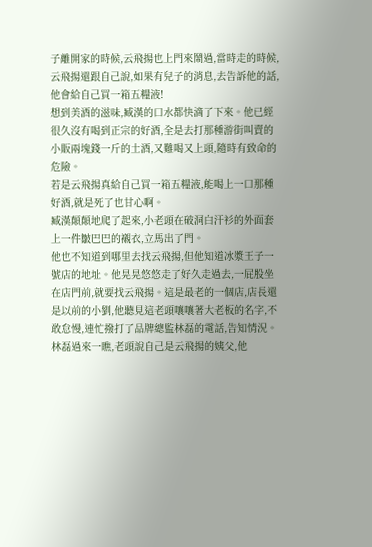子離開家的時候,云飛揚也上門來鬧過,當時走的時候,云飛揚還跟自己說,如果有兒子的消息,去告訴他的話,他會給自己買一箱五糧液!
想到美酒的滋味,臧漢的口水都快滴了下來。他已經很久沒有喝到正宗的好酒,全是去打那種游街叫賣的小販兩塊錢一斤的土酒,又難喝又上頭,隨時有致命的危險。
若是云飛揚真給自己買一箱五糧液,能喝上一口那種好酒,就是死了也甘心啊。
臧漢顛顛地爬了起來,小老頭在破洞白汗衫的外面套上一件皺巴巴的襯衣,立馬出了門。
他也不知道到哪里去找云飛揚,但他知道冰漿王子一號店的地址。他晃晃悠悠走了好久走過去,一屁股坐在店門前,就要找云飛揚。這是最老的一個店,店長還是以前的小劉,他聽見這老頭嚷嚷著大老板的名字,不敢怠慢,連忙撥打了品牌總監林磊的電話,告知情況。
林磊過來一瞧,老頭說自己是云飛揚的姨父,他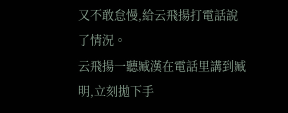又不敢怠慢,給云飛揚打電話說了情況。
云飛揚一聽臧漢在電話里講到臧明,立刻拋下手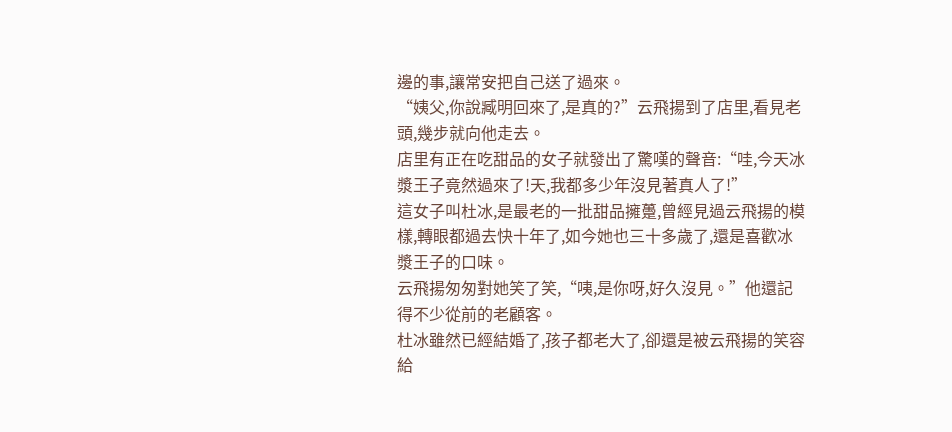邊的事,讓常安把自己送了過來。
“姨父,你說臧明回來了,是真的?”云飛揚到了店里,看見老頭,幾步就向他走去。
店里有正在吃甜品的女子就發出了驚嘆的聲音:“哇,今天冰漿王子竟然過來了!天,我都多少年沒見著真人了!”
這女子叫杜冰,是最老的一批甜品擁躉,曾經見過云飛揚的模樣,轉眼都過去快十年了,如今她也三十多歲了,還是喜歡冰漿王子的口味。
云飛揚匆匆對她笑了笑,“咦,是你呀,好久沒見。”他還記得不少從前的老顧客。
杜冰雖然已經結婚了,孩子都老大了,卻還是被云飛揚的笑容給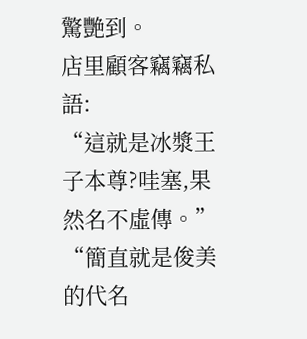驚艷到。
店里顧客竊竊私語:
“這就是冰漿王子本尊?哇塞,果然名不虛傳。”
“簡直就是俊美的代名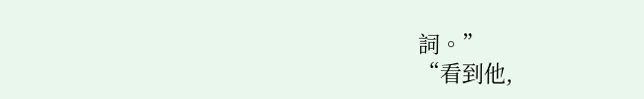詞。”
“看到他,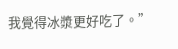我覺得冰漿更好吃了。”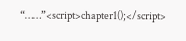“……”<script>chapter1();</script>